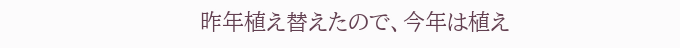昨年植え替えたので、今年は植え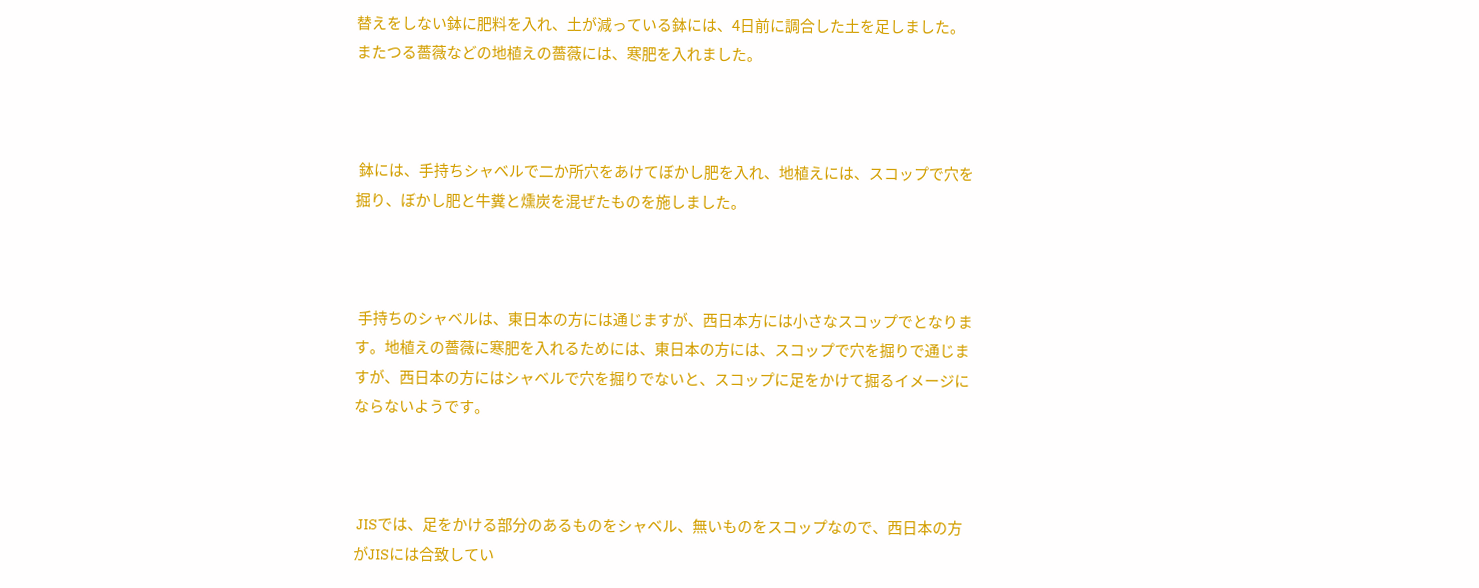替えをしない鉢に肥料を入れ、土が減っている鉢には、4日前に調合した土を足しました。またつる薔薇などの地植えの薔薇には、寒肥を入れました。



 鉢には、手持ちシャベルで二か所穴をあけてぼかし肥を入れ、地植えには、スコップで穴を掘り、ぼかし肥と牛糞と燻炭を混ぜたものを施しました。



 手持ちのシャベルは、東日本の方には通じますが、西日本方には小さなスコップでとなります。地植えの薔薇に寒肥を入れるためには、東日本の方には、スコップで穴を掘りで通じますが、西日本の方にはシャベルで穴を掘りでないと、スコップに足をかけて掘るイメージにならないようです。



 JISでは、足をかける部分のあるものをシャベル、無いものをスコップなので、西日本の方がJISには合致してい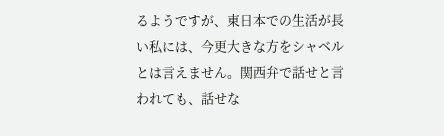るようですが、東日本での生活が長い私には、今更大きな方をシャベルとは言えません。関西弁で話せと言われても、話せな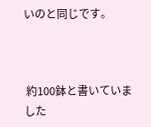いのと同じです。



 約100鉢と書いていました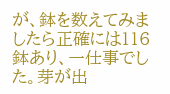が、鉢を数えてみましたら正確には116鉢あり、一仕事でした。芽が出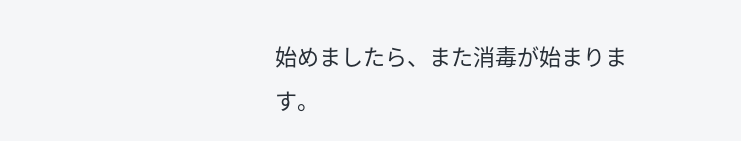始めましたら、また消毒が始まります。